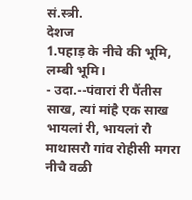सं.स्त्री.
देशज
1.पहाड़ के नीचे की भूमि, लम्बी भूमि।
- उदा.--पंवारां री पैंतीस साख, त्यां मांहै एक साख भायलां री, भायलां रौ माथासरौ गांव रोहीसी मगरा नीचै वळी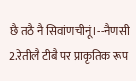छै तठै नै सिवांणचीनूं।--नैणसी
2.रेतीलै टीबै पर प्राकृतिक रूप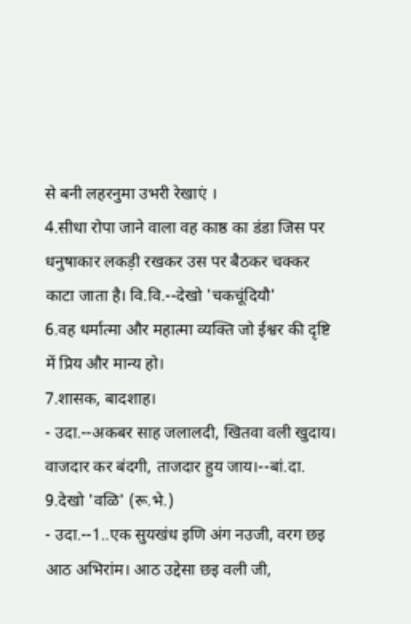से बनी लहरनुमा उभरी रेखाएं ।
4.सीधा रोपा जाने वाला वह काष्ठ का डंडा जिस पर धनुषाकार लकड़ी रखकर उस पर बैठकर चक्कर काटा जाता है। वि.वि.--देखो 'चकचूंदियौ'
6.वह धर्मात्मा और महात्मा व्यक्ति जो ईश्वर की दृष्टि में प्रिय और मान्य हो।
7.शासक, बादशाह।
- उदा.--अकबर साह जलालदी, खितवा वली खुदाय। वाजदार कर बंदगी, ताजदार हुय जाय।--बां.दा.
9.देखो 'वळि' (रू.भे.)
- उदा.--1..एक सुयखंध इणि अंग नउजी, वरग छइ आठ अभिरांम। आठ उद्देसा छइ वली जी,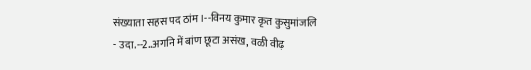संख्याता सहस पद ठांम।--विनय कुमार कृत कुसुमांजलि
- उदा.--2..अगनि में बांण छूटा असंख, वळी वीढ़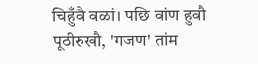चिहुँवै वळां। पछि वांण हुवौ पूठीरुखौ, 'गजण' तांम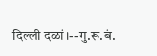दिल्ली दळां।--गु.रू.बं.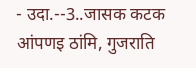- उदा.--3..जासक कटक आंपणइ ठांमि, गुजराति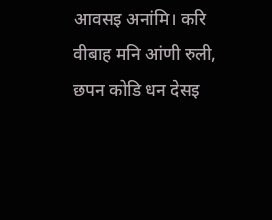आवसइ अनांमि। करि वीबाह मनि आंणी रुली, छपन कोडि धन देसइ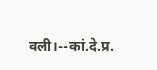वली।--कां.दे.प्र.